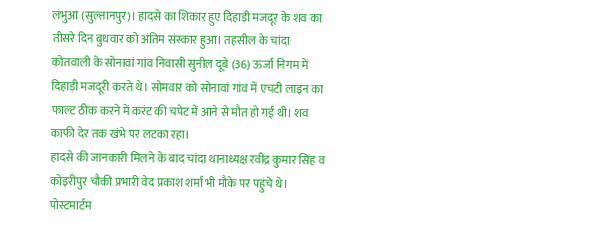लंभुआ (सुल्तानपुर)। हादसे का शिकार हुए दिहाड़ी मजदूर के शव का तीसरे दिन बुधवार को अंतिम संस्कार हुआ। तहसील के चांदा कोतवाली के सोनावां गांव निवासी सुनील दूबे (36) ऊर्जा निगम में दिहाड़ी मजदूरी करते थे। सोमवार को सोनावां गांव में एचटी लाइन का फाल्ट ठीक करने में करंट की चपेट में आने से मौत हो गई थी। शव काफी देर तक खंभे पर लटका रहा।
हादसे की जानकारी मिलने के बाद चांदा थानाध्यक्ष रवींद्र कुमार सिंह व कोइरीपुर चौकी प्रभारी वेद प्रकाश शर्मा भी मौके पर पहुंचे थे। पोस्टमार्टम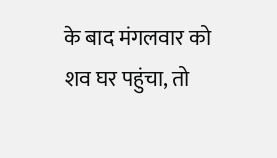के बाद मंगलवार को शव घर पहुंचा, तो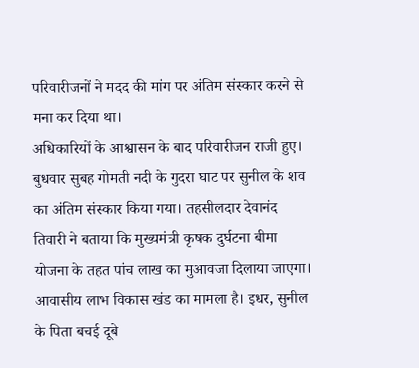परिवारीजनों ने मदद की मांग पर अंतिम संस्कार करने से मना कर दिया था।
अधिकारियों के आश्वासन के बाद परिवारीजन राजी हुए। बुधवार सुबह गोमती नदी के गुदरा घाट पर सुनील के शव का अंतिम संस्कार किया गया। तहसीलदार देवानंद तिवारी ने बताया कि मुख्यमंत्री कृषक दुर्घटना बीमा योजना के तहत पांच लाख का मुआवजा दिलाया जाएगा। आवासीय लाभ विकास खंड का मामला है। इधर, सुनील के पिता बचई दूबे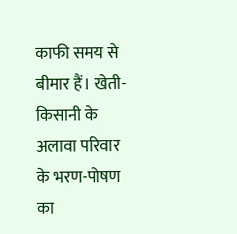काफी समय से बीमार हैं। खेती-किसानी के अलावा परिवार के भरण-पोषण का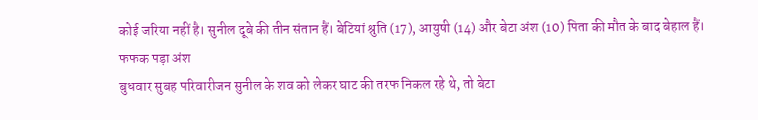कोई जरिया नहीं है। सुनील दूबे की तीन संतान हैं। बेटियां श्रुति (17), आयुषी (14) और बेटा अंश (10) पिता की मौत के बाद बेहाल हैं।
फफक पड़ा अंश
बुधवार सुबह परिवारीजन सुनील के शव को लेकर घाट की तरफ निकल रहे थे, तो बेटा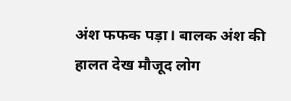अंश फफक पड़ा। बालक अंश की हालत देख मौजूद लोग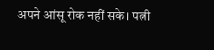अपने आंसू रोक नहीं सके। पत्नी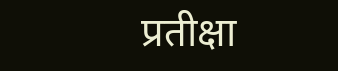प्रतीक्षा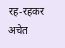रह-रहकर अचेत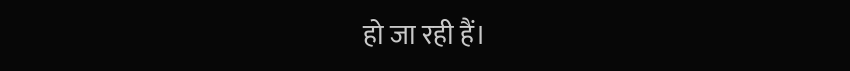हो जा रही हैं।